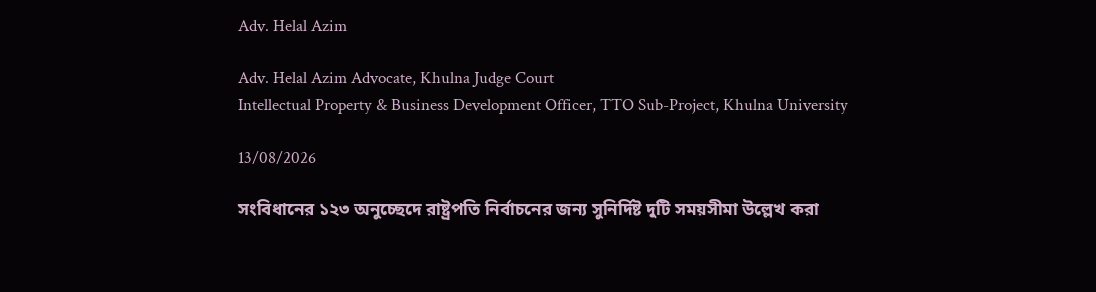Adv. Helal Azim

Adv. Helal Azim Advocate, Khulna Judge Court
Intellectual Property & Business Development Officer, TTO Sub-Project, Khulna University

13/08/2026

সংবিধানের ১২৩ অনুচ্ছেদে রাষ্ট্রপতি নির্বাচনের জন্য সুনির্দিষ্ট দুটি সময়সীমা উল্লেখ করা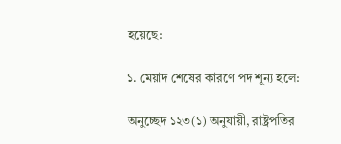হয়েছে:

১. মেয়াদ শেষের কারণে পদ শূন্য হলে:

অনুচ্ছেদ ১২৩(১) অনুযায়ী, রাষ্ট্রপতির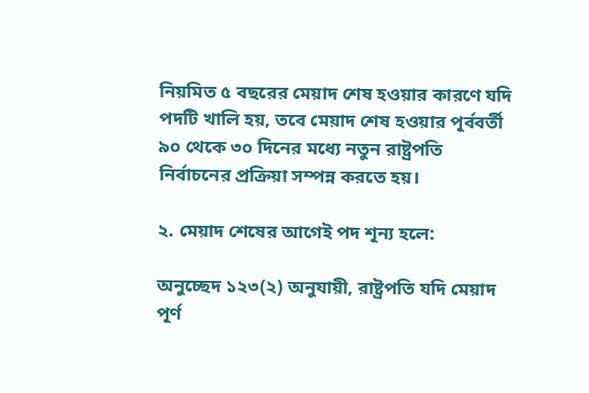নিয়মিত ৫ বছরের মেয়াদ শেষ হওয়ার কারণে যদি পদটি খালি হয়, তবে মেয়াদ শেষ হওয়ার পূর্ববর্তী ৯০ থেকে ৩০ দিনের মধ্যে নতুন রাষ্ট্রপতি নির্বাচনের প্রক্রিয়া সম্পন্ন করতে হয়।

২. মেয়াদ শেষের আগেই পদ শূন্য হলে:

অনুচ্ছেদ ১২৩(২) অনুযায়ী, রাষ্ট্রপতি যদি মেয়াদ পূর্ণ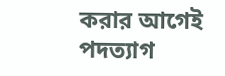করার আগেই পদত্যাগ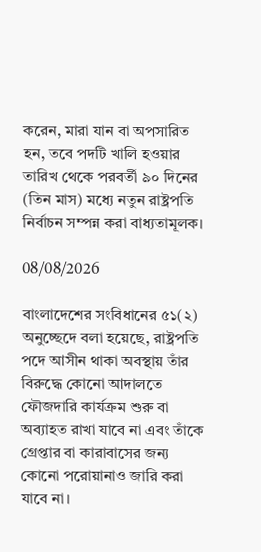করেন, মারা যান বা অপসারিত হন, তবে পদটি খালি হওয়ার তারিখ থেকে পরবর্তী ৯০ দিনের (তিন মাস) মধ্যে নতুন রাষ্ট্রপতি নির্বাচন সম্পন্ন করা বাধ্যতামূলক।

08/08/2026

বাংলাদেশের সংবিধানের ৫১(২) অনুচ্ছেদে বলা হয়েছে, রাষ্ট্রপতি পদে আসীন থাকা অবস্থায় তাঁর বিরুদ্ধে কোনো আদালতে ফৌজদারি কার্যক্রম শুরু বা অব্যাহত রাখা যাবে না এবং তাঁকে গ্রেপ্তার বা কারাবাসের জন্য কোনো পরোয়ানাও জারি করা যাবে না।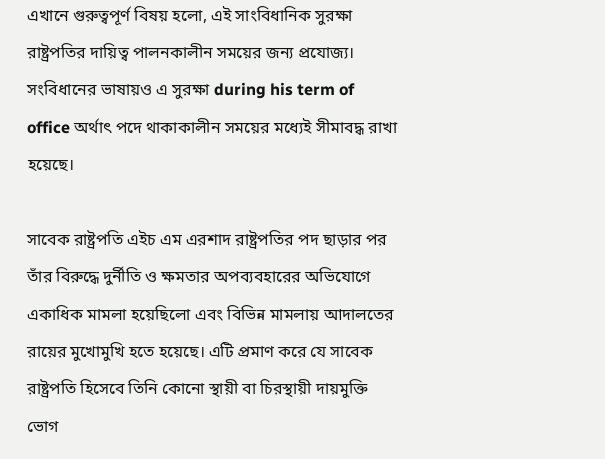এখানে গুরুত্বপূর্ণ বিষয় হলো, এই সাংবিধানিক সুরক্ষা রাষ্ট্রপতির দায়িত্ব পালনকালীন সময়ের জন্য প্রযোজ্য। সংবিধানের ভাষায়ও এ সুরক্ষা during his term of office অর্থাৎ পদে থাকাকালীন সময়ের মধ্যেই সীমাবদ্ধ রাখা হয়েছে।

সাবেক রাষ্ট্রপতি এইচ এম এরশাদ রাষ্ট্রপতির পদ ছাড়ার পর তাঁর বিরুদ্ধে দুর্নীতি ও ক্ষমতার অপব্যবহারের অভিযোগে একাধিক মামলা হয়েছিলো এবং বিভিন্ন মামলায় আদালতের রায়ের মুখোমুখি হতে হয়েছে। এটি প্রমাণ করে যে সাবেক রাষ্ট্রপতি হিসেবে তিনি কোনো স্থায়ী বা চিরস্থায়ী দায়মুক্তি ভোগ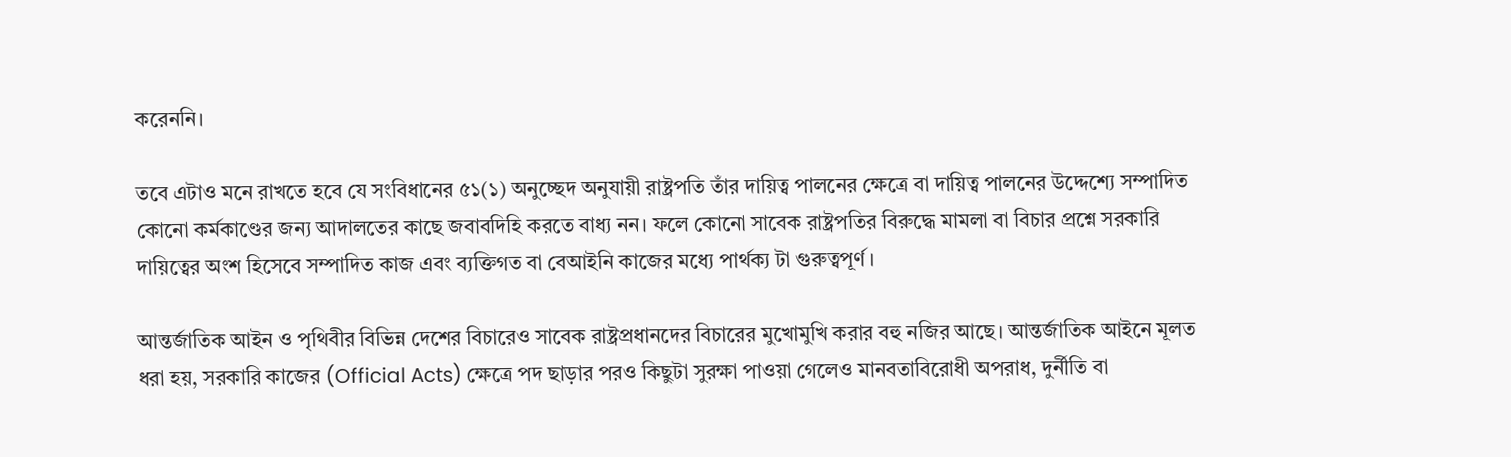করেননি।

তবে এটাও মনে রাখতে হবে যে সংবিধানের ৫১(১) অনুচ্ছেদ অনুযায়ী রাষ্ট্রপতি তাঁর দায়িত্ব পালনের ক্ষেত্রে বা দায়িত্ব পালনের উদ্দেশ্যে সম্পাদিত কোনো কর্মকাণ্ডের জন্য আদালতের কাছে জবাবদিহি করতে বাধ্য নন। ফলে কোনো সাবেক রাষ্ট্রপতির বিরুদ্ধে মামলা বা বিচার প্রশ্নে সরকারি দায়িত্বের অংশ হিসেবে সম্পাদিত কাজ এবং ব্যক্তিগত বা বেআইনি কাজের মধ্যে পার্থক্য টা গুরুত্বপূর্ণ।

আন্তর্জাতিক আইন ও পৃথিবীর বিভিন্ন দেশের বিচারেও সাবেক রাষ্ট্রপ্রধানদের বিচারের মুখোমুখি করার বহু নজির আছে। আন্তর্জাতিক আইনে মূলত ধরা হয়, সরকারি কাজের (Official Acts) ক্ষেত্রে পদ ছাড়ার পরও কিছুটা সুরক্ষা পাওয়া গেলেও মানবতাবিরোধী অপরাধ, দুর্নীতি বা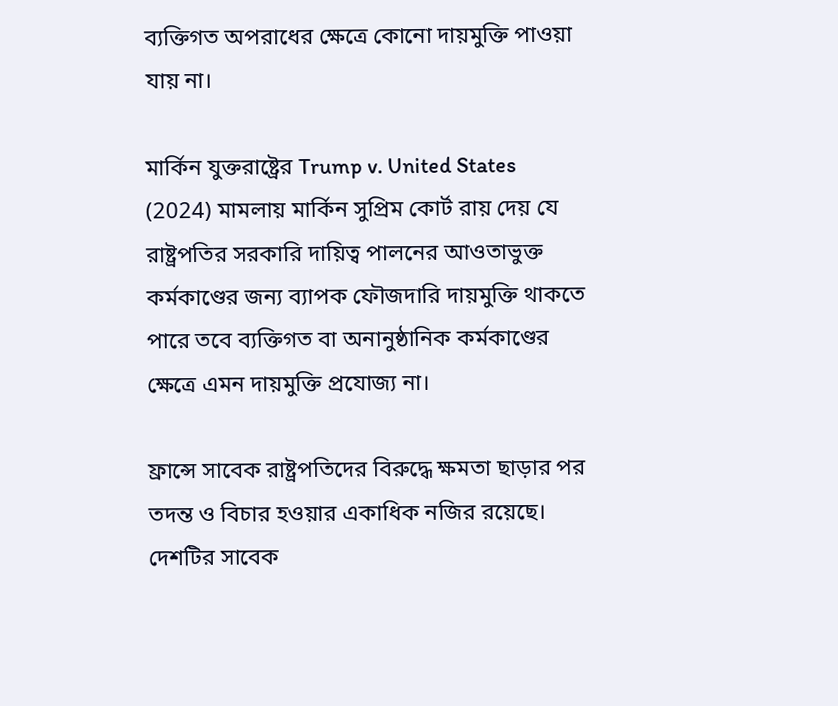ব্যক্তিগত অপরাধের ক্ষেত্রে কোনো দায়মুক্তি পাওয়া যায় না।

মার্কিন যুক্তরাষ্ট্রের Trump v. United States (2024) মামলায় মার্কিন সুপ্রিম কোর্ট রায় দেয় যে রাষ্ট্রপতির সরকারি দায়িত্ব পালনের আওতাভুক্ত কর্মকাণ্ডের জন্য ব্যাপক ফৌজদারি দায়মুক্তি থাকতে পারে তবে ব্যক্তিগত বা অনানুষ্ঠানিক কর্মকাণ্ডের ক্ষেত্রে এমন দায়মুক্তি প্রযোজ্য না।

ফ্রান্সে সাবেক রাষ্ট্রপতিদের বিরুদ্ধে ক্ষমতা ছাড়ার পর তদন্ত ও বিচার হওয়ার একাধিক নজির রয়েছে। দেশটির সাবেক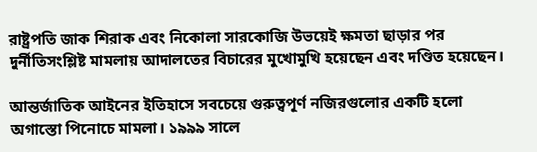রাষ্ট্রপতি জাক শিরাক এবং নিকোলা সারকোজি উভয়েই ক্ষমতা ছাড়ার পর দুর্নীতিসংশ্লিষ্ট মামলায় আদালতের বিচারের মুখোমুখি হয়েছেন এবং দণ্ডিত হয়েছেন।

আন্তর্জাতিক আইনের ইতিহাসে সবচেয়ে গুরুত্বপূর্ণ নজিরগুলোর একটি হলো অগাস্তো পিনোচে মামলা। ১৯৯৯ সালে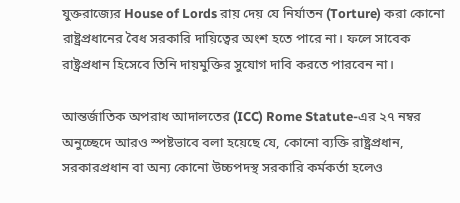যুক্তরাজ্যের House of Lords রায় দেয় যে নির্যাতন (Torture) করা কোনো রাষ্ট্রপ্রধানের বৈধ সরকারি দায়িত্বের অংশ হতে পারে না। ফলে সাবেক রাষ্ট্রপ্রধান হিসেবে তিনি দায়মুক্তির সুযোগ দাবি করতে পারবেন না।

আন্তর্জাতিক অপরাধ আদালতের (ICC) Rome Statute-এর ২৭ নম্বর অনুচ্ছেদে আরও স্পষ্টভাবে বলা হয়েছে যে, কোনো ব্যক্তি রাষ্ট্রপ্রধান, সরকারপ্রধান বা অন্য কোনো উচ্চপদস্থ সরকারি কর্মকর্তা হলেও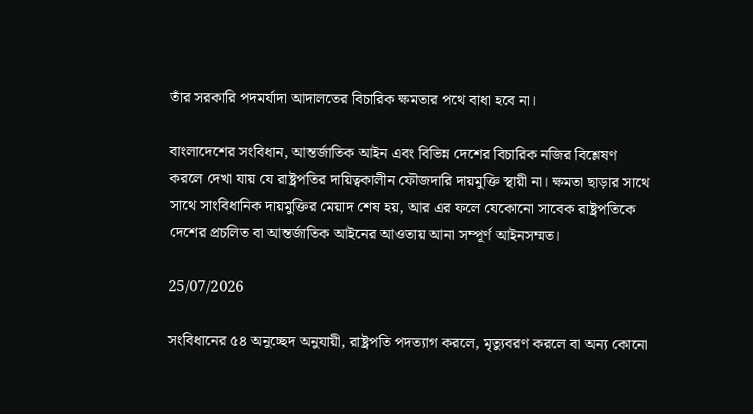তাঁর সরকারি পদমর্যাদা আদালতের বিচারিক ক্ষমতার পথে বাধা হবে না।

বাংলাদেশের সংবিধান, আন্তর্জাতিক আইন এবং বিভিন্ন দেশের বিচারিক নজির বিশ্লেষণ করলে দেখা যায় যে রাষ্ট্রপতির দায়িত্বকালীন ফৌজদারি দায়মুক্তি স্থায়ী না। ক্ষমতা ছাড়ার সাথে সাথে সাংবিধানিক দায়মুক্তির মেয়াদ শেষ হয়, আর এর ফলে যেকোনো সাবেক রাষ্ট্রপতিকে দেশের প্রচলিত বা আন্তর্জাতিক আইনের আওতায় আনা সম্পূর্ণ আইনসম্মত।

25/07/2026

সংবিধানের ৫৪ অনুচ্ছেদ অনুযায়ী, রাষ্ট্রপতি পদত্যাগ করলে, মৃত্যুবরণ করলে বা অন্য কোনো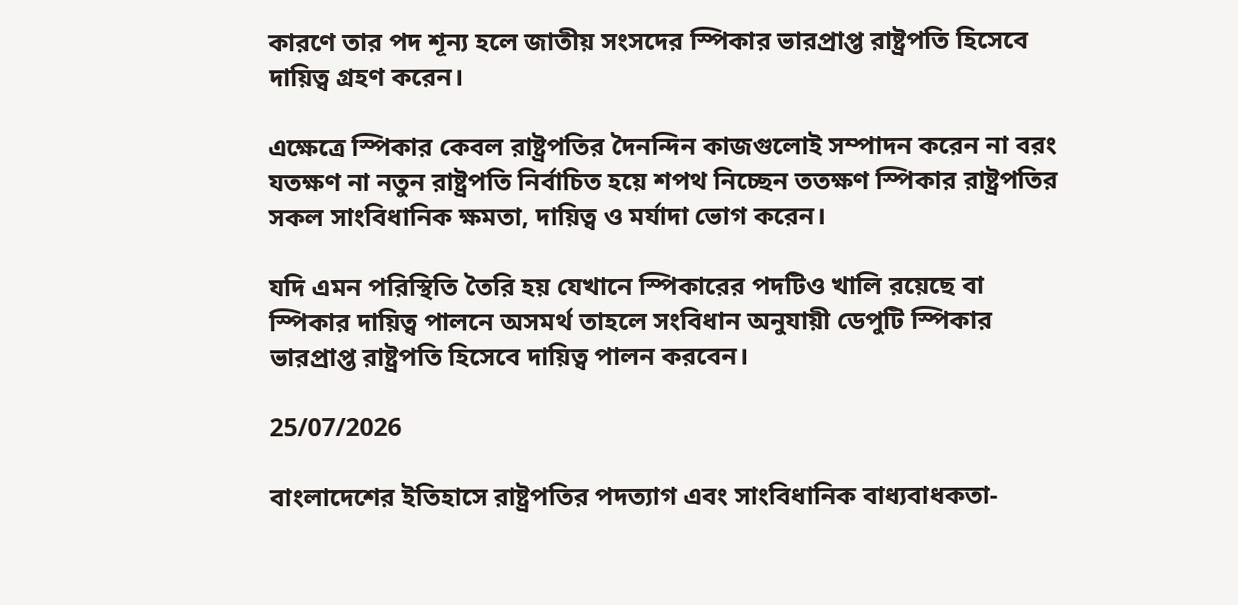কারণে তার পদ শূন্য হলে জাতীয় সংসদের স্পিকার ভারপ্রাপ্ত রাষ্ট্রপতি হিসেবে দায়িত্ব গ্রহণ করেন।

এক্ষেত্রে স্পিকার কেবল রাষ্ট্রপতির দৈনন্দিন কাজগুলোই সম্পাদন করেন না বরং যতক্ষণ না নতুন রাষ্ট্রপতি নির্বাচিত হয়ে শপথ নিচ্ছেন ততক্ষণ স্পিকার রাষ্ট্রপতির সকল সাংবিধানিক ক্ষমতা, দায়িত্ব ও মর্যাদা ভোগ করেন।

যদি এমন পরিস্থিতি তৈরি হয় যেখানে স্পিকারের পদটিও খালি রয়েছে বা স্পিকার দায়িত্ব পালনে অসমর্থ তাহলে সংবিধান অনুযায়ী ডেপুটি স্পিকার ভারপ্রাপ্ত রাষ্ট্রপতি হিসেবে দায়িত্ব পালন করবেন।

25/07/2026

বাংলাদেশের ইতিহাসে রাষ্ট্রপতির পদত্যাগ এবং সাংবিধানিক বাধ্যবাধকতা-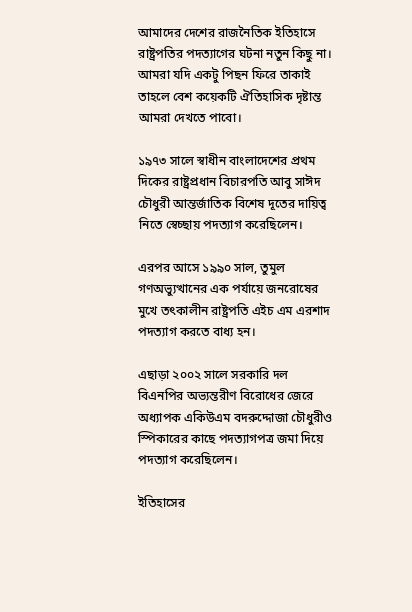আমাদের দেশের রাজনৈতিক ইতিহাসে রাষ্ট্রপতির পদত্যাগের ঘটনা নতুন কিছু না। আমরা যদি একটু পিছন ফিরে তাকাই তাহলে বেশ কয়েকটি ঐতিহাসিক দৃষ্টান্ত আমরা দেখতে পাবো।

১৯৭৩ সালে স্বাধীন বাংলাদেশের প্রথম দিকের রাষ্ট্রপ্রধান বিচারপতি আবু সাঈদ চৌধুরী আন্তর্জাতিক বিশেষ দূতের দায়িত্ব নিতে স্বেচ্ছায় পদত্যাগ করেছিলেন।

এরপর আসে ১৯৯০ সাল, তুমুল গণঅভ্যুত্থানের এক পর্যায়ে জনরোষের মুখে তৎকালীন রাষ্ট্রপতি এইচ এম এরশাদ পদত্যাগ করতে বাধ্য হন।

এছাড়া ২০০২ সালে সরকারি দল বিএনপির অভ্যন্তরীণ বিরোধের জেরে অধ্যাপক একিউএম বদরুদ্দোজা চৌধুরীও স্পিকারের কাছে পদত্যাগপত্র জমা দিয়ে পদত্যাগ করেছিলেন।

ইতিহাসের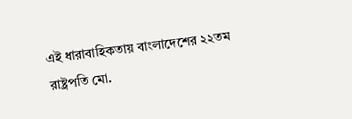এই ধারাবাহিকতায় বাংলাদেশের ২২তম রাষ্ট্রপতি মো.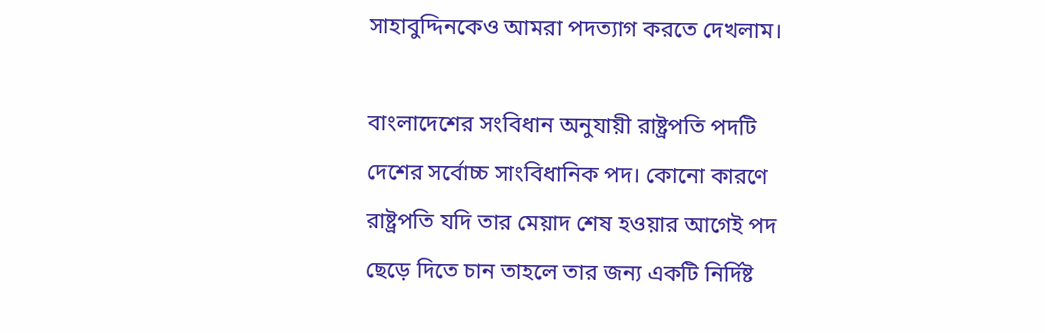সাহাবুদ্দিনকেও আমরা পদত্যাগ করতে দেখলাম।

বাংলাদেশের সংবিধান অনুযায়ী রাষ্ট্রপতি পদটি দেশের সর্বোচ্চ সাংবিধানিক পদ। কোনো কারণে রাষ্ট্রপতি যদি তার মেয়াদ শেষ হওয়ার আগেই পদ ছেড়ে দিতে চান তাহলে তার জন্য একটি নির্দিষ্ট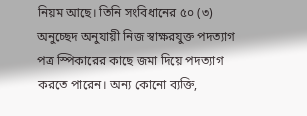নিয়ম আছে। তিনি সংবিধানের ৫০ (৩) অনুচ্ছেদ অনুযায়ী নিজ স্বাক্ষরযুক্ত পদত্যাগ পত্র স্পিকারের কাছে জমা দিয়ে পদত্যাগ করতে পারেন। অন্য কোনো ব্যক্তি,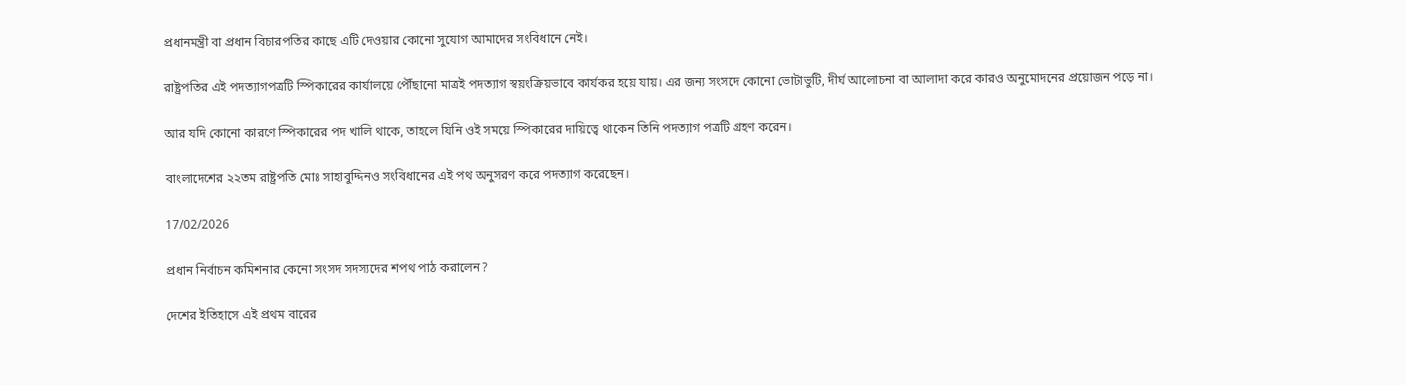প্রধানমন্ত্রী বা প্রধান বিচারপতির কাছে এটি দেওয়ার কোনো সুযোগ আমাদের সংবিধানে নেই।

রাষ্ট্রপতির এই পদত্যাগপত্রটি স্পিকারের কার্যালয়ে পৌঁছানো মাত্রই পদত্যাগ স্বয়ংক্রিয়ভাবে কার্যকর হয়ে যায়। এর জন্য সংসদে কোনো ভোটাভুটি, দীর্ঘ আলোচনা বা আলাদা করে কারও অনুমোদনের প্রয়োজন পড়ে না।

আর যদি কোনো কারণে স্পিকারের পদ খালি থাকে, তাহলে যিনি ওই সময়ে স্পিকারের দায়িত্বে থাকেন তিনি পদত্যাগ পত্রটি গ্রহণ করেন।

বাংলাদেশের ২২তম রাষ্ট্রপতি মোঃ সাহাবুদ্দিনও সংবিধানের এই পথ অনুসরণ করে পদত্যাগ করেছেন।

17/02/2026

প্রধান নির্বাচন কমিশনার কেনো সংসদ সদস্যদের শপথ পাঠ করালেন?

দেশের ইতিহাসে এই প্রথম বারের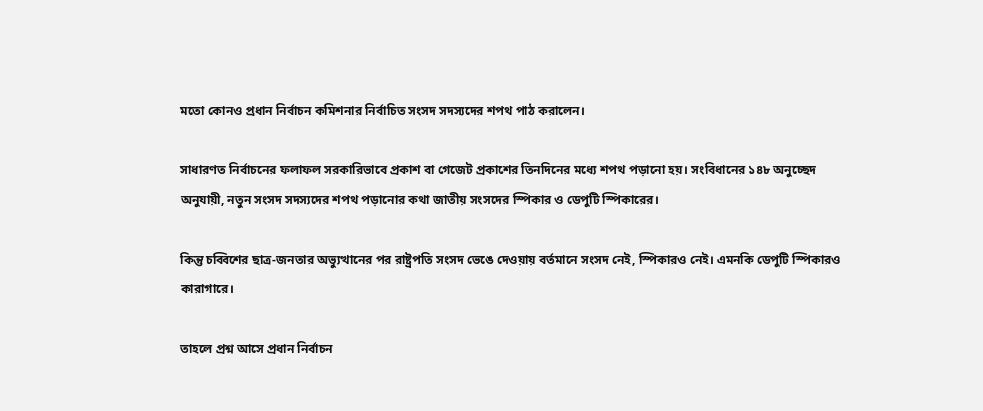মতো কোনও প্রধান নির্বাচন কমিশনার নির্বাচিত সংসদ সদস্যদের শপথ পাঠ করালেন।

সাধারণত নির্বাচনের ফলাফল সরকারিভাবে প্রকাশ বা গেজেট প্রকাশের তিনদিনের মধ্যে শপথ পড়ানো হয়। সংবিধানের ১৪৮ অনুচ্ছেদ অনুযায়ী, নতুন সংসদ সদস্যদের শপথ পড়ানোর কথা জাতীয় সংসদের স্পিকার ও ডেপুটি স্পিকারের।

কিন্তু চব্বিশের ছাত্র-জনতার অভ্যুত্থানের পর রাষ্ট্রপতি সংসদ ভেঙে দেওয়ায় বর্তমানে সংসদ নেই, স্পিকারও নেই। এমনকি ডেপুটি স্পিকারও কারাগারে।

তাহলে প্রশ্ন আসে প্রধান নির্বাচন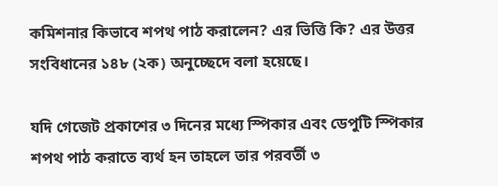কমিশনার কিভাবে শপথ পাঠ করালেন? এর ভিত্তি কি? এর উত্তর সংবিধানের ১৪৮ (২ক) অনুচ্ছেদে বলা হয়েছে।

যদি গেজেট প্রকাশের ৩ দিনের মধ্যে স্পিকার এবং ডেপুটি স্পিকার শপথ পাঠ করাতে ব্যর্থ হন তাহলে তার পরবর্তী ৩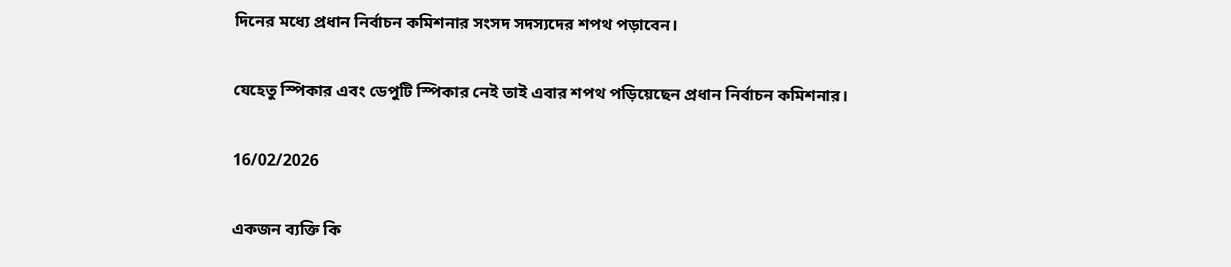দিনের মধ্যে প্রধান নির্বাচন কমিশনার সংসদ সদস্যদের শপথ পড়াবেন।

যেহেতু স্পিকার এবং ডেপুটি স্পিকার নেই তাই এবার শপথ পড়িয়েছেন প্রধান নির্বাচন কমিশনার।

16/02/2026

একজন ব্যক্তি কি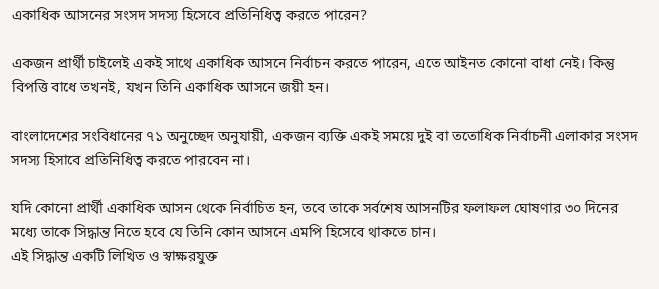একাধিক আসনের সংসদ সদস্য হিসেবে প্রতিনিধিত্ব করতে পারেন?

একজন প্রার্থী চাইলেই একই সাথে একাধিক আসনে নির্বাচন করতে পারেন, এতে আইনত কোনো বাধা নেই। কিন্তু বিপত্তি বাধে তখনই, যখন তিনি একাধিক আসনে জয়ী হন।

বাংলাদেশের সংবিধানের ৭১ অনুচ্ছেদ অনুযায়ী, একজন ব্যক্তি একই সময়ে দুই বা ততোধিক নির্বাচনী এলাকার সংসদ সদস্য হিসাবে প্রতিনিধিত্ব করতে পারবেন না।

যদি কোনো প্রার্থী একাধিক আসন থেকে নির্বাচিত হন, তবে তাকে সর্বশেষ আসনটির ফলাফল ঘোষণার ৩০ দিনের মধ্যে তাকে সিদ্ধান্ত নিতে হবে যে তিনি কোন আসনে এমপি হিসেবে থাকতে চান।
এই সিদ্ধান্ত একটি লিখিত ও স্বাক্ষরযুক্ত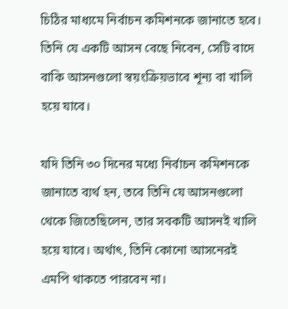চিঠির মাধ্যমে নির্বাচন কমিশনকে জানাতে হবে।
তিনি যে একটি আসন বেছে নিবেন, সেটি বাদে বাকি আসনগুলো স্বয়ংক্রিয়ভাবে শূন্য বা খালি হয়ে যাবে।

যদি তিনি ৩০ দিনের মধ্যে নির্বাচন কমিশনকে জানাতে ব্যর্থ হন, তবে তিনি যে আসনগুলো থেকে জিতেছিলেন, তার সবকটি আসনই খালি হয়ে যাবে। অর্থাৎ, তিনি কোনো আসনেরই এমপি থাকতে পারবেন না।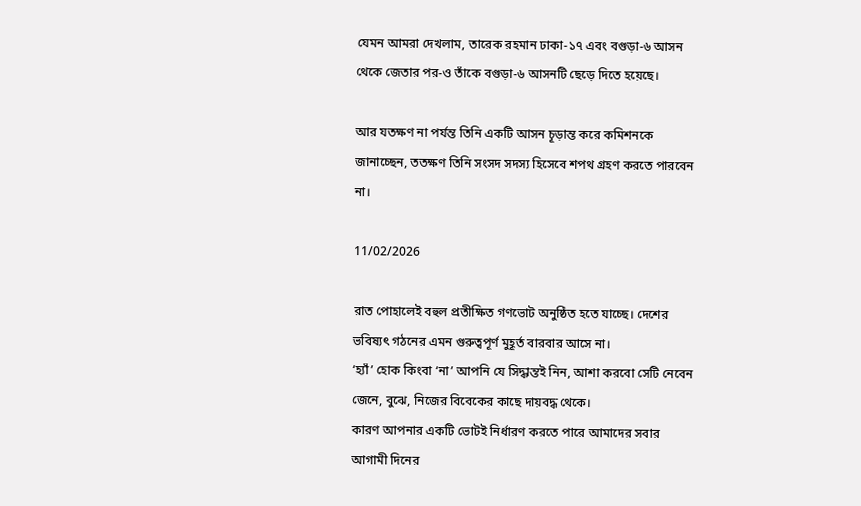যেমন আমরা দেখলাম, তারেক রহমান ঢাকা-১৭ এবং বগুড়া-৬ আসন থেকে জেতার পর-ও তাঁকে বগুড়া-৬ আসনটি ছেড়ে দিতে হয়েছে।

আর যতক্ষণ না পর্যন্ত তিনি একটি আসন চূড়ান্ত করে কমিশনকে জানাচ্ছেন, ততক্ষণ তিনি সংসদ সদস্য হিসেবে শপথ গ্রহণ করতে পারবেন না।

11/02/2026

রাত পোহালেই বহুল প্রতীক্ষিত গণভোট অনুষ্ঠিত হতে যাচ্ছে। দেশের ভবিষ্যৎ গঠনের এমন গুরুত্বপূর্ণ মুহূর্ত বারবার আসে না।
‘হ্যাঁ’ হোক কিংবা ‘না’ আপনি যে সিদ্ধান্তই নিন, আশা করবো সেটি নেবেন জেনে, বুঝে, নিজের বিবেকের কাছে দায়বদ্ধ থেকে।
কারণ আপনার একটি ভোটই নির্ধারণ করতে পারে আমাদের সবার আগামী দিনের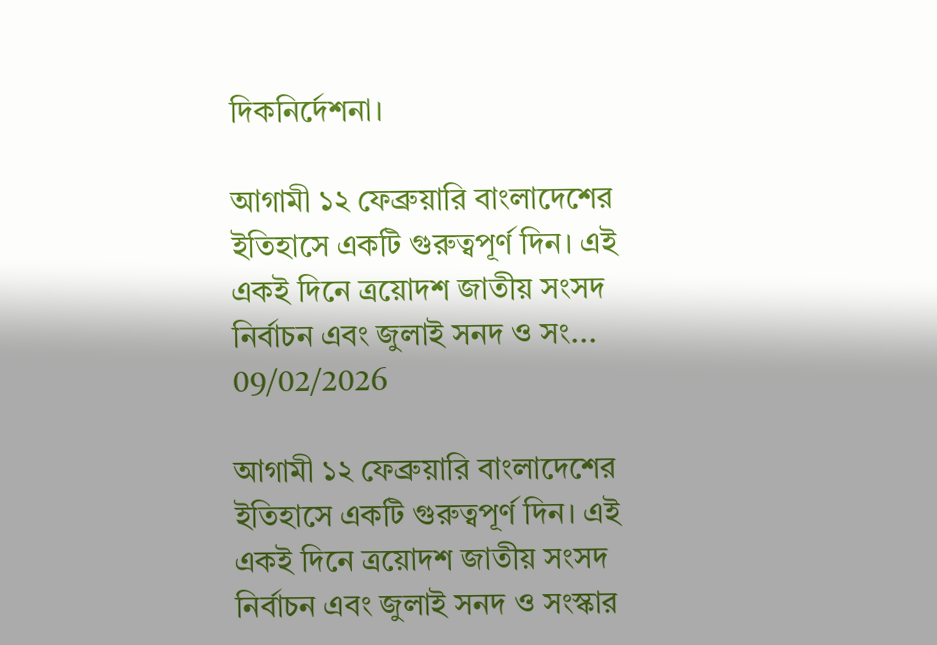দিকনির্দেশনা।

আগামী ১২ ফেব্রুয়ারি বাংলাদেশের ইতিহাসে একটি গুরুত্বপূর্ণ দিন। এই একই দিনে ত্রয়োদশ জাতীয় সংসদ নির্বাচন এবং জুলাই সনদ ও সং...
09/02/2026

আগামী ১২ ফেব্রুয়ারি বাংলাদেশের ইতিহাসে একটি গুরুত্বপূর্ণ দিন। এই একই দিনে ত্রয়োদশ জাতীয় সংসদ নির্বাচন এবং জুলাই সনদ ও সংস্কার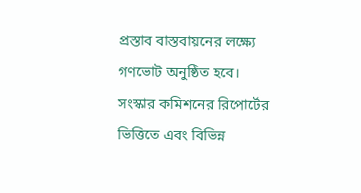প্রস্তাব বাস্তবায়নের লক্ষ্যে গণভোট অনুষ্ঠিত হবে। সংস্কার কমিশনের রিপোর্টের ভিত্তিতে এবং বিভিন্ন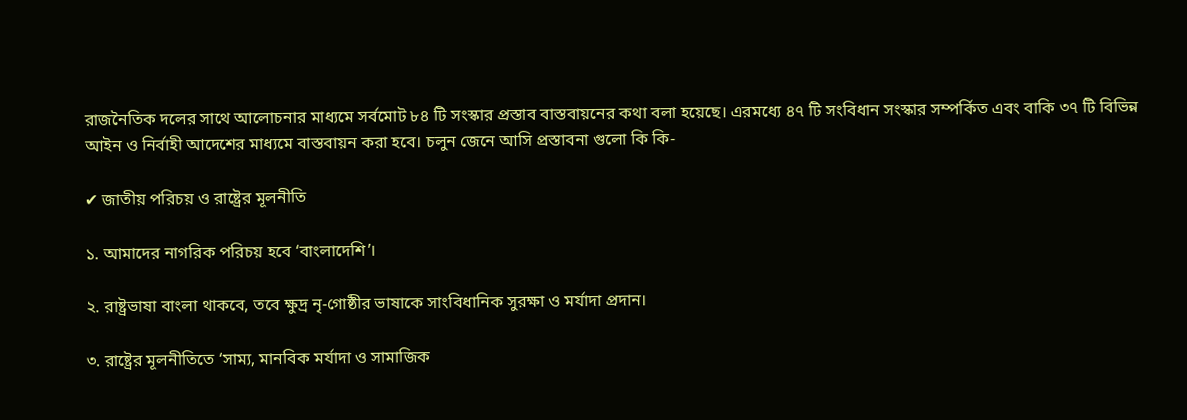রাজনৈতিক দলের সাথে আলোচনার মাধ্যমে সর্বমোট ৮৪ টি সংস্কার প্রস্তাব বাস্তবায়নের কথা বলা হয়েছে। এরমধ্যে ৪৭ টি সংবিধান সংস্কার সম্পর্কিত এবং বাকি ৩৭ টি বিভিন্ন আইন ও নির্বাহী আদেশের মাধ্যমে বাস্তবায়ন করা হবে। চলুন জেনে আসি প্রস্তাবনা গুলো কি কি-

✔ জাতীয় পরিচয় ও রাষ্ট্রের মূলনীতি

১. আমাদের নাগরিক পরিচয় হবে ‘বাংলাদেশি’।

২. রাষ্ট্রভাষা বাংলা থাকবে, তবে ক্ষুদ্র নৃ-গোষ্ঠীর ভাষাকে সাংবিধানিক সুরক্ষা ও মর্যাদা প্রদান।

৩. রাষ্ট্রের মূলনীতিতে ‘সাম্য, মানবিক মর্যাদা ও সামাজিক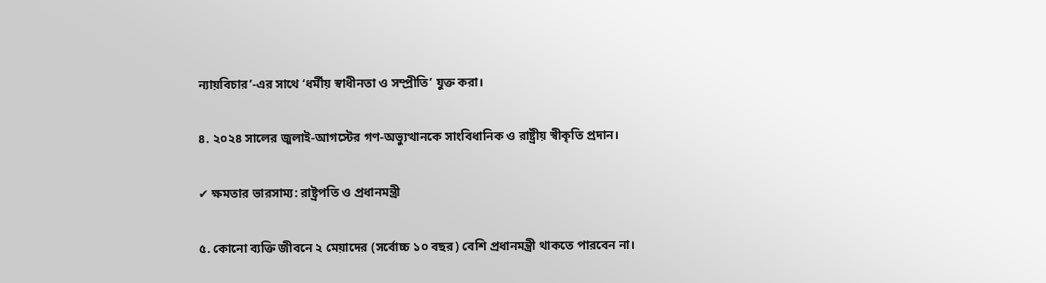ন্যায়বিচার’-এর সাথে ‘ধর্মীয় স্বাধীনতা ও সম্প্রীতি’ যুক্ত করা।

৪. ২০২৪ সালের জুলাই-আগস্টের গণ-অভ্যুত্থানকে সাংবিধানিক ও রাষ্ট্রীয় স্বীকৃতি প্রদান।

✔ ক্ষমতার ভারসাম্য: রাষ্ট্রপতি ও প্রধানমন্ত্রী

৫. কোনো ব্যক্তি জীবনে ২ মেয়াদের (সর্বোচ্চ ১০ বছর) বেশি প্রধানমন্ত্রী থাকতে পারবেন না।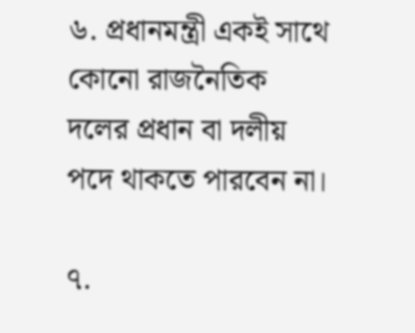৬. প্রধানমন্ত্রী একই সাথে কোনো রাজনৈতিক দলের প্রধান বা দলীয় পদে থাকতে পারবেন না।

৭.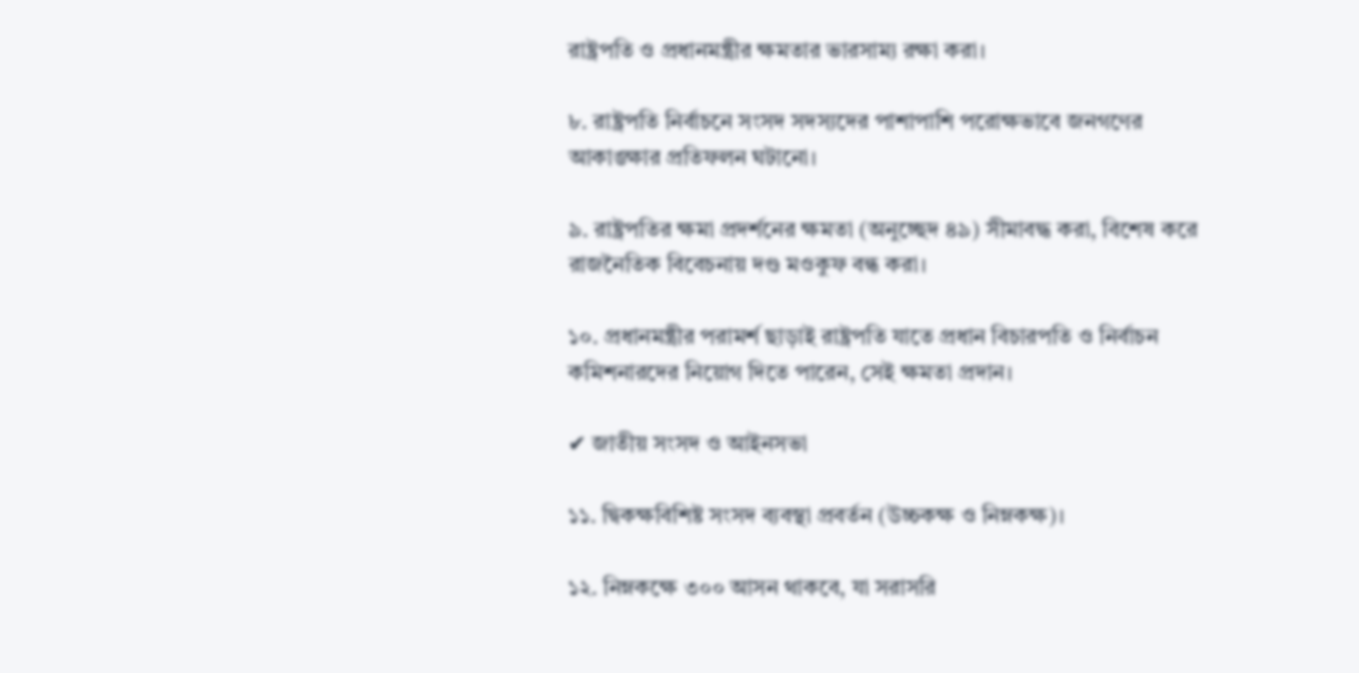রাষ্ট্রপতি ও প্রধানমন্ত্রীর ক্ষমতার ভারসাম্য রক্ষা করা।

৮. রাষ্ট্রপতি নির্বাচনে সংসদ সদস্যদের পাশাপাশি পরোক্ষভাবে জনগণের আকাঙ্ক্ষার প্রতিফলন ঘটানো।

৯. রাষ্ট্রপতির ক্ষমা প্রদর্শনের ক্ষমতা (অনুচ্ছেদ ৪৯) সীমাবদ্ধ করা, বিশেষ করে রাজনৈতিক বিবেচনায় দণ্ড মওকুফ বন্ধ করা।

১০. প্রধানমন্ত্রীর পরামর্শ ছাড়াই রাষ্ট্রপতি যাতে প্রধান বিচারপতি ও নির্বাচন কমিশনারদের নিয়োগ দিতে পারেন, সেই ক্ষমতা প্রদান।

✔ জাতীয় সংসদ ও আইনসভা

১১. দ্বিকক্ষবিশিষ্ট সংসদ ব্যবস্থা প্রবর্তন (উচ্চকক্ষ ও নিম্নকক্ষ)।

১২. নিম্নকক্ষে ৩০০ আসন থাকবে, যা সরাসরি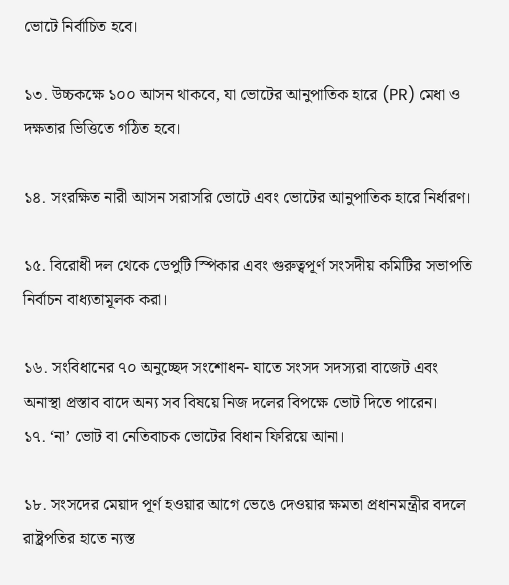ভোটে নির্বাচিত হবে।

১৩. উচ্চকক্ষে ১০০ আসন থাকবে, যা ভোটের আনুপাতিক হারে (PR) মেধা ও দক্ষতার ভিত্তিতে গঠিত হবে।

১৪. সংরক্ষিত নারী আসন সরাসরি ভোটে এবং ভোটের আনুপাতিক হারে নির্ধারণ।

১৫. বিরোধী দল থেকে ডেপুটি স্পিকার এবং গুরুত্বপূর্ণ সংসদীয় কমিটির সভাপতি নির্বাচন বাধ্যতামূলক করা।

১৬. সংবিধানের ৭০ অনুচ্ছেদ সংশোধন- যাতে সংসদ সদস্যরা বাজেট এবং অনাস্থা প্রস্তাব বাদে অন্য সব বিষয়ে নিজ দলের বিপক্ষে ভোট দিতে পারেন।
১৭. ‘না’ ভোট বা নেতিবাচক ভোটের বিধান ফিরিয়ে আনা।

১৮. সংসদের মেয়াদ পূর্ণ হওয়ার আগে ভেঙে দেওয়ার ক্ষমতা প্রধানমন্ত্রীর বদলে রাষ্ট্রপতির হাতে ন্যস্ত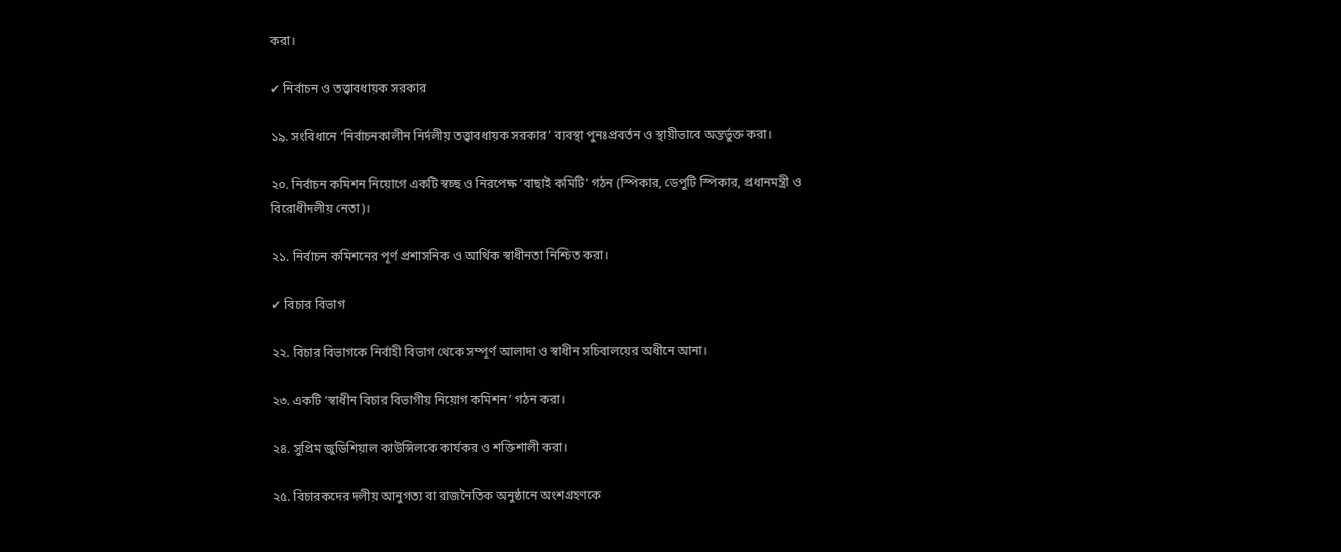করা।

✔ নির্বাচন ও তত্ত্বাবধায়ক সরকার

১৯. সংবিধানে ‘নির্বাচনকালীন নির্দলীয় তত্ত্বাবধায়ক সরকার’ ব্যবস্থা পুনঃপ্রবর্তন ও স্থায়ীভাবে অন্তর্ভুক্ত করা।

২০. নির্বাচন কমিশন নিয়োগে একটি স্বচ্ছ ও নিরপেক্ষ ‘বাছাই কমিটি’ গঠন (স্পিকার, ডেপুটি স্পিকার, প্রধানমন্ত্রী ও বিরোধীদলীয় নেতা)।

২১. নির্বাচন কমিশনের পূর্ণ প্রশাসনিক ও আর্থিক স্বাধীনতা নিশ্চিত করা।

✔ বিচার বিভাগ

২২. বিচার বিভাগকে নির্বাহী বিভাগ থেকে সম্পূর্ণ আলাদা ও স্বাধীন সচিবালয়ের অধীনে আনা।

২৩. একটি ‘স্বাধীন বিচার বিভাগীয় নিয়োগ কমিশন’ গঠন করা।

২৪. সুপ্রিম জুডিশিয়াল কাউন্সিলকে কার্যকর ও শক্তিশালী করা।

২৫. বিচারকদের দলীয় আনুগত্য বা রাজনৈতিক অনুষ্ঠানে অংশগ্রহণকে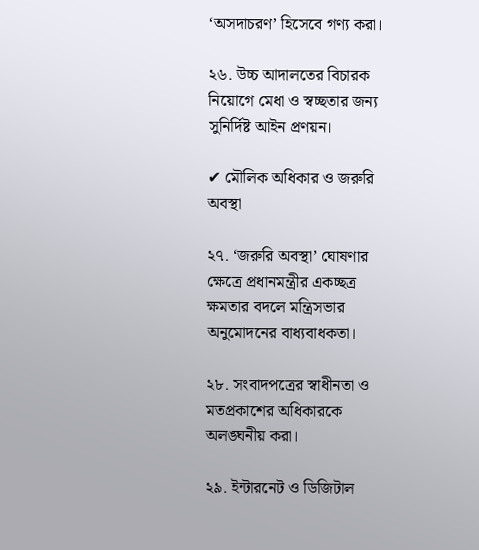‘অসদাচরণ’ হিসেবে গণ্য করা।

২৬. উচ্চ আদালতের বিচারক নিয়োগে মেধা ও স্বচ্ছতার জন্য সুনির্দিষ্ট আইন প্রণয়ন।

✔ মৌলিক অধিকার ও জরুরি অবস্থা

২৭. ‘জরুরি অবস্থা’ ঘোষণার ক্ষেত্রে প্রধানমন্ত্রীর একচ্ছত্র ক্ষমতার বদলে মন্ত্রিসভার অনুমোদনের বাধ্যবাধকতা।

২৮. সংবাদপত্রের স্বাধীনতা ও মতপ্রকাশের অধিকারকে অলঙ্ঘনীয় করা।

২৯. ইন্টারনেট ও ডিজিটাল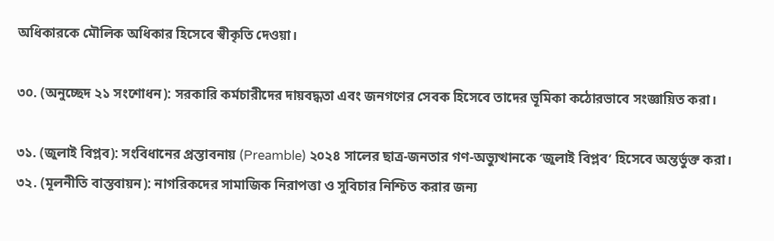অধিকারকে মৌলিক অধিকার হিসেবে স্বীকৃতি দেওয়া।

৩০. (অনুচ্ছেদ ২১ সংশোধন): সরকারি কর্মচারীদের দায়বদ্ধতা এবং জনগণের সেবক হিসেবে তাদের ভূমিকা কঠোরভাবে সংজ্ঞায়িত করা।

৩১. (জুলাই বিপ্লব): সংবিধানের প্রস্তাবনায় (Preamble) ২০২৪ সালের ছাত্র-জনতার গণ-অভ্যুত্থানকে ‘জুলাই বিপ্লব’ হিসেবে অন্তর্ভুক্ত করা।
৩২. (মূলনীতি বাস্তবায়ন): নাগরিকদের সামাজিক নিরাপত্তা ও সুবিচার নিশ্চিত করার জন্য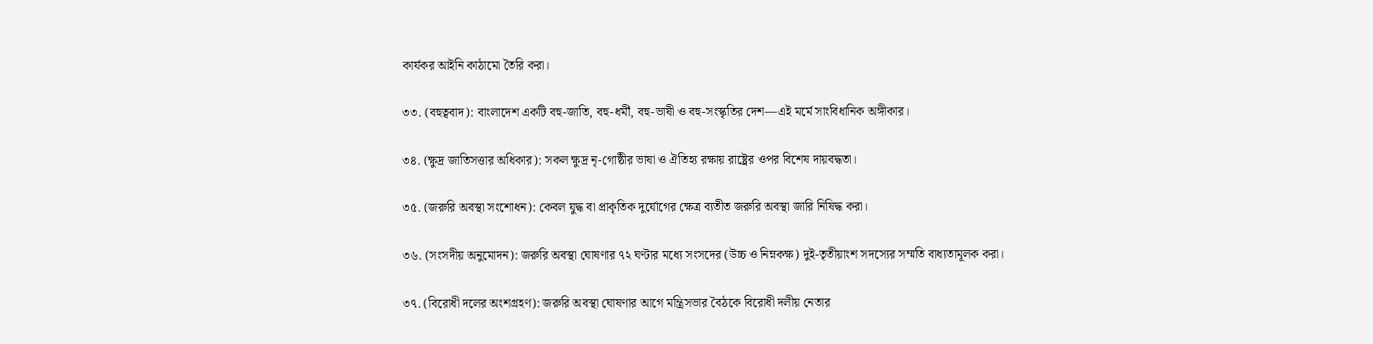কার্যকর আইনি কাঠামো তৈরি করা।

৩৩. (বহুত্ববাদ): বাংলাদেশ একটি বহু-জাতি, বহু-ধর্মী, বহু-ভাষী ও বহু-সংস্কৃতির দেশ—এই মর্মে সাংবিধানিক অঙ্গীকার।

৩৪. (ক্ষুদ্র জাতিসত্তার অধিকার): সকল ক্ষুদ্র নৃ-গোষ্ঠীর ভাষা ও ঐতিহ্য রক্ষায় রাষ্ট্রের ওপর বিশেষ দায়বদ্ধতা।

৩৫. (জরুরি অবস্থা সংশোধন): কেবল যুদ্ধ বা প্রাকৃতিক দুর্যোগের ক্ষেত্র ব্যতীত জরুরি অবস্থা জারি নিষিদ্ধ করা।

৩৬. (সংসদীয় অনুমোদন): জরুরি অবস্থা ঘোষণার ৭২ ঘণ্টার মধ্যে সংসদের (উচ্চ ও নিম্নকক্ষ) দুই-তৃতীয়াংশ সদস্যের সম্মতি বাধ্যতামূলক করা।

৩৭. (বিরোধী দলের অংশগ্রহণ): জরুরি অবস্থা ঘোষণার আগে মন্ত্রিসভার বৈঠকে বিরোধী দলীয় নেতার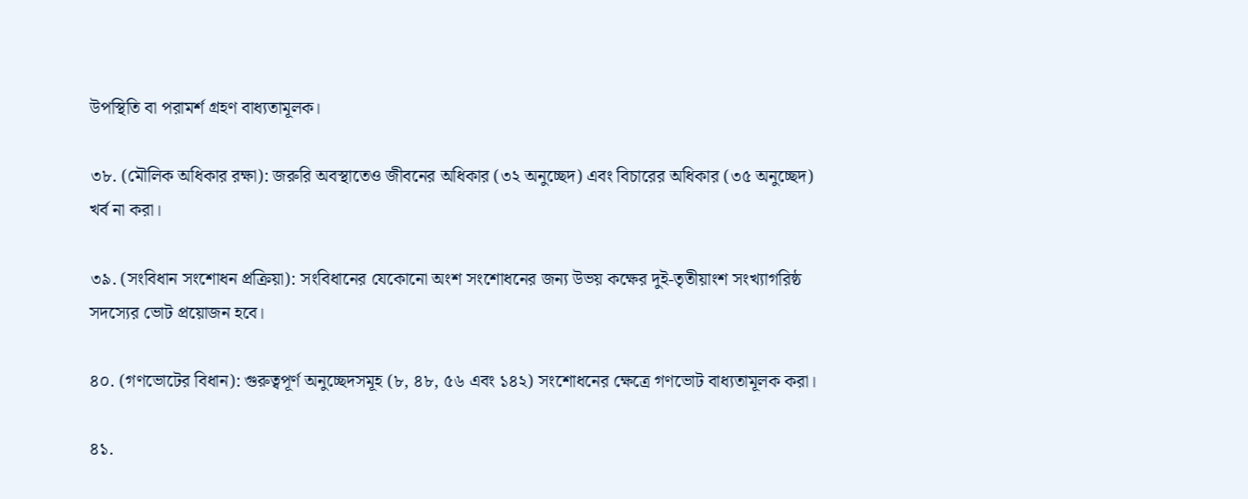উপস্থিতি বা পরামর্শ গ্রহণ বাধ্যতামূলক।

৩৮. (মৌলিক অধিকার রক্ষা): জরুরি অবস্থাতেও জীবনের অধিকার (৩২ অনুচ্ছেদ) এবং বিচারের অধিকার (৩৫ অনুচ্ছেদ) খর্ব না করা।

৩৯. (সংবিধান সংশোধন প্রক্রিয়া): সংবিধানের যেকোনো অংশ সংশোধনের জন্য উভয় কক্ষের দুই-তৃতীয়াংশ সংখ্যাগরিষ্ঠ সদস্যের ভোট প্রয়োজন হবে।

৪০. (গণভোটের বিধান): গুরুত্বপূর্ণ অনুচ্ছেদসমূহ (৮, ৪৮, ৫৬ এবং ১৪২) সংশোধনের ক্ষেত্রে গণভোট বাধ্যতামূলক করা।

৪১.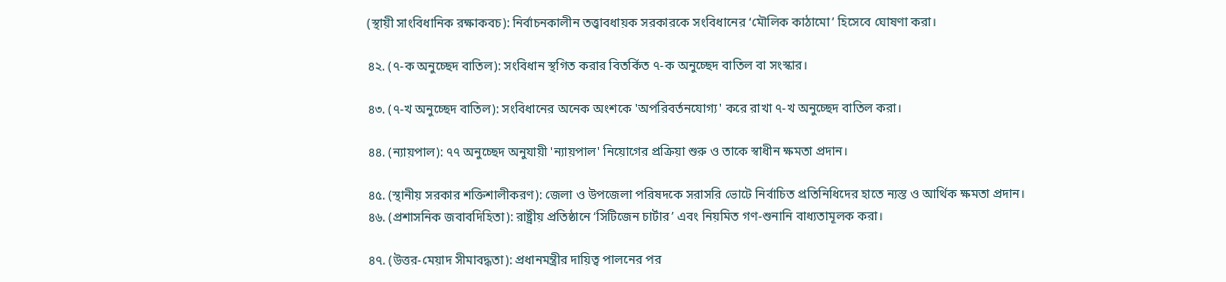(স্থায়ী সাংবিধানিক রক্ষাকবচ): নির্বাচনকালীন তত্ত্বাবধায়ক সরকারকে সংবিধানের ‘মৌলিক কাঠামো’ হিসেবে ঘোষণা করা।

৪২. (৭-ক অনুচ্ছেদ বাতিল): সংবিধান স্থগিত করার বিতর্কিত ৭-ক অনুচ্ছেদ বাতিল বা সংস্কার।

৪৩. (৭-খ অনুচ্ছেদ বাতিল): সংবিধানের অনেক অংশকে 'অপরিবর্তনযোগ্য' করে রাখা ৭-খ অনুচ্ছেদ বাতিল করা।

৪৪. (ন্যায়পাল): ৭৭ অনুচ্ছেদ অনুযায়ী 'ন্যায়পাল' নিয়োগের প্রক্রিয়া শুরু ও তাকে স্বাধীন ক্ষমতা প্রদান।

৪৫. (স্থানীয় সরকার শক্তিশালীকরণ): জেলা ও উপজেলা পরিষদকে সরাসরি ভোটে নির্বাচিত প্রতিনিধিদের হাতে ন্যস্ত ও আর্থিক ক্ষমতা প্রদান।
৪৬. (প্রশাসনিক জবাবদিহিতা): রাষ্ট্রীয় প্রতিষ্ঠানে ‘সিটিজেন চার্টার’ এবং নিয়মিত গণ-শুনানি বাধ্যতামূলক করা।

৪৭. (উত্তর-মেয়াদ সীমাবদ্ধতা): প্রধানমন্ত্রীর দায়িত্ব পালনের পর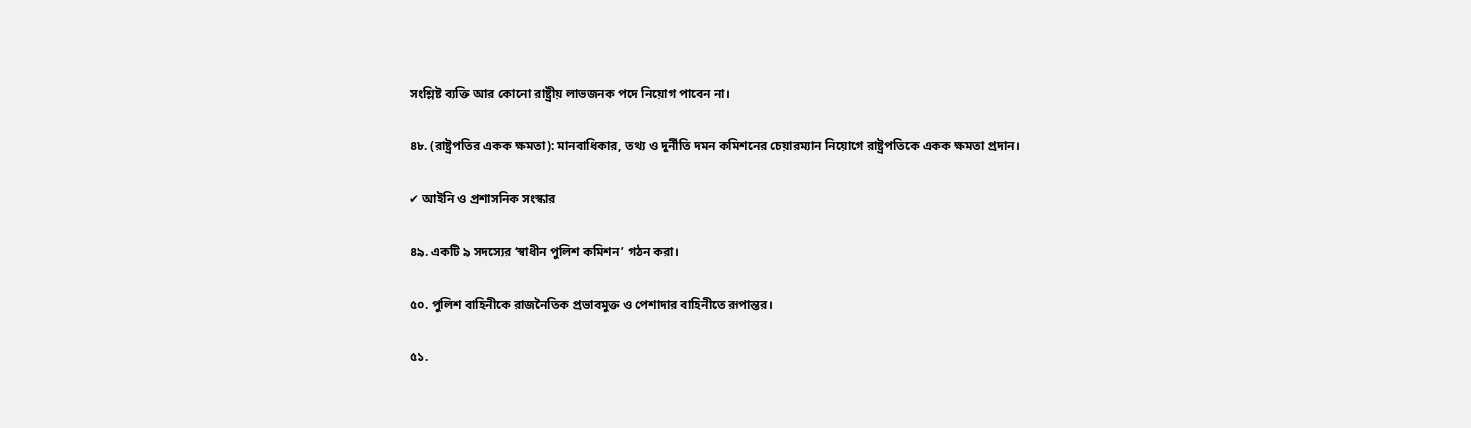সংশ্লিষ্ট ব্যক্তি আর কোনো রাষ্ট্রীয় লাভজনক পদে নিয়োগ পাবেন না।

৪৮. (রাষ্ট্রপতির একক ক্ষমতা): মানবাধিকার, তথ্য ও দুর্নীতি দমন কমিশনের চেয়ারম্যান নিয়োগে রাষ্ট্রপতিকে একক ক্ষমতা প্রদান।

✔ আইনি ও প্রশাসনিক সংস্কার

৪৯. একটি ৯ সদস্যের ‘স্বাধীন পুলিশ কমিশন’ গঠন করা।

৫০. পুলিশ বাহিনীকে রাজনৈতিক প্রভাবমুক্ত ও পেশাদার বাহিনীতে রূপান্তর।

৫১.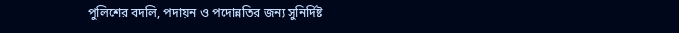পুলিশের বদলি, পদায়ন ও পদোন্নতির জন্য সুনির্দিষ্ট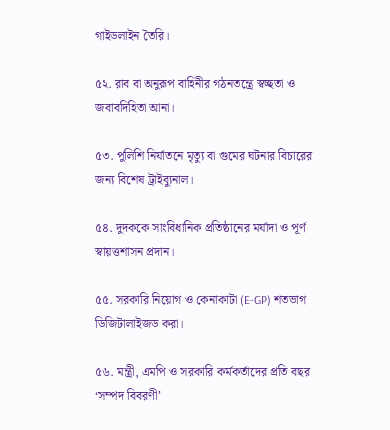গাইডলাইন তৈরি।

৫২. রাব বা অনুরূপ বাহিনীর গঠনতন্ত্রে স্বচ্ছতা ও জবাবদিহিতা আনা।

৫৩. পুলিশি নির্যাতনে মৃত্যু বা গুমের ঘটনার বিচারের জন্য বিশেষ ট্রাইব্যুনাল।

৫৪. দুদককে সাংবিধানিক প্রতিষ্ঠানের মর্যাদা ও পূর্ণ স্বায়ত্তশাসন প্রদান।

৫৫. সরকারি নিয়োগ ও কেনাকাটা (E-GP) শতভাগ ডিজিটালাইজড করা।

৫৬. মন্ত্রী, এমপি ও সরকারি কর্মকর্তাদের প্রতি বছর ‘সম্পদ বিবরণী’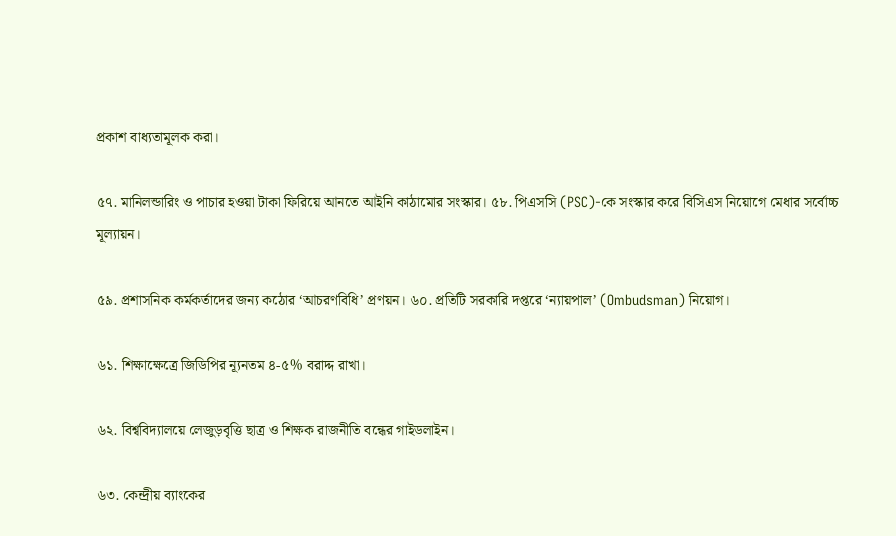প্রকাশ বাধ্যতামূলক করা।

৫৭. মানিলন্ডারিং ও পাচার হওয়া টাকা ফিরিয়ে আনতে আইনি কাঠামোর সংস্কার। ৫৮. পিএসসি (PSC)-কে সংস্কার করে বিসিএস নিয়োগে মেধার সর্বোচ্চ মূল্যায়ন।

৫৯. প্রশাসনিক কর্মকর্তাদের জন্য কঠোর ‘আচরণবিধি’ প্রণয়ন। ৬০. প্রতিটি সরকারি দপ্তরে ‘ন্যায়পাল’ (Ombudsman) নিয়োগ।

৬১. শিক্ষাক্ষেত্রে জিডিপির ন্যূনতম ৪-৫% বরাদ্দ রাখা।

৬২. বিশ্ববিদ্যালয়ে লেজুড়বৃত্তি ছাত্র ও শিক্ষক রাজনীতি বন্ধের গাইডলাইন।

৬৩. কেন্দ্রীয় ব্যাংকের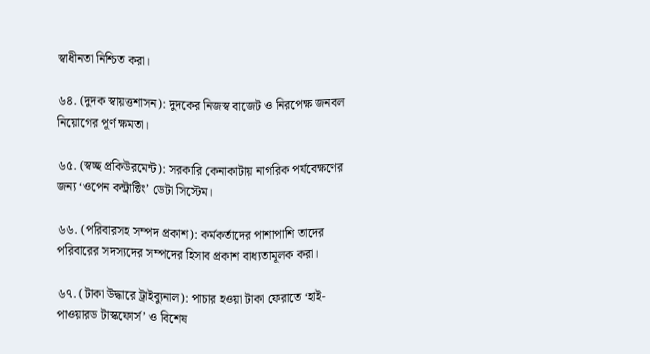স্বাধীনতা নিশ্চিত করা।

৬৪. (দুদক স্বায়ত্তশাসন): দুদকের নিজস্ব বাজেট ও নিরপেক্ষ জনবল নিয়োগের পূর্ণ ক্ষমতা।

৬৫. (স্বচ্ছ প্রকিউরমেন্ট): সরকারি কেনাকাটায় নাগরিক পর্যবেক্ষণের জন্য ‘ওপেন কন্ট্রাক্টিং’ ডেটা সিস্টেম।

৬৬. (পরিবারসহ সম্পদ প্রকাশ): কর্মকর্তাদের পাশাপাশি তাদের পরিবারের সদস্যদের সম্পদের হিসাব প্রকাশ বাধ্যতামূলক করা।

৬৭. (টাকা উদ্ধারে ট্রাইব্যুনাল): পাচার হওয়া টাকা ফেরাতে ‘হাই-পাওয়ারড টাস্কফোর্স’ ও বিশেষ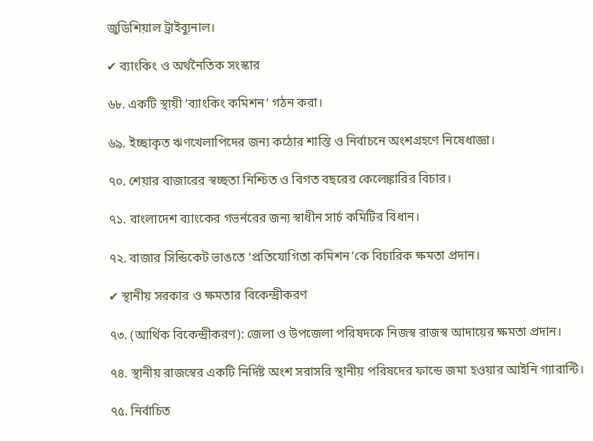জুডিশিয়াল ট্রাইব্যুনাল।

✔ ব্যাংকিং ও অর্থনৈতিক সংস্কার

৬৮. একটি স্থায়ী ‘ব্যাংকিং কমিশন’ গঠন করা।

৬৯. ইচ্ছাকৃত ঋণখেলাপিদের জন্য কঠোর শাস্তি ও নির্বাচনে অংশগ্রহণে নিষেধাজ্ঞা।

৭০. শেয়ার বাজারের স্বচ্ছতা নিশ্চিত ও বিগত বছরের কেলেঙ্কারির বিচার।

৭১. বাংলাদেশ ব্যাংকের গভর্নরের জন্য স্বাধীন সার্চ কমিটির বিধান।

৭২. বাজার সিন্ডিকেট ভাঙতে ‘প্রতিযোগিতা কমিশন’কে বিচারিক ক্ষমতা প্রদান।

✔ স্থানীয় সরকার ও ক্ষমতার বিকেন্দ্রীকরণ

৭৩. (আর্থিক বিকেন্দ্রীকরণ): জেলা ও উপজেলা পরিষদকে নিজস্ব রাজস্ব আদায়ের ক্ষমতা প্রদান।

৭৪. স্থানীয় রাজস্বের একটি নির্দিষ্ট অংশ সরাসরি স্থানীয় পরিষদের ফান্ডে জমা হওয়ার আইনি গ্যারান্টি।

৭৫. নির্বাচিত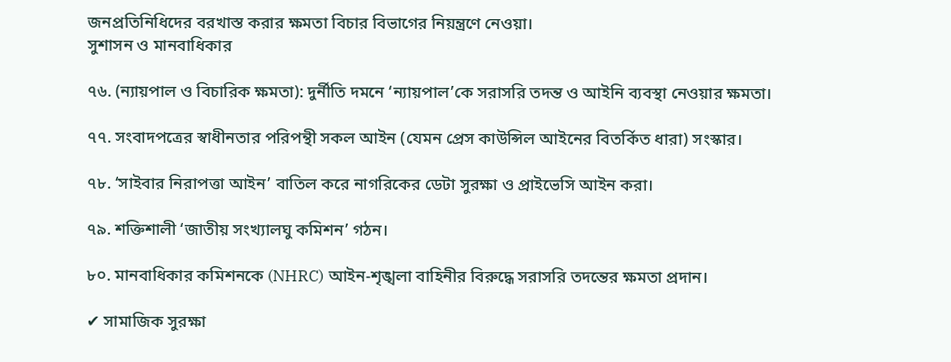জনপ্রতিনিধিদের বরখাস্ত করার ক্ষমতা বিচার বিভাগের নিয়ন্ত্রণে নেওয়া।
সুশাসন ও মানবাধিকার

৭৬. (ন্যায়পাল ও বিচারিক ক্ষমতা): দুর্নীতি দমনে ‘ন্যায়পাল’কে সরাসরি তদন্ত ও আইনি ব্যবস্থা নেওয়ার ক্ষমতা।

৭৭. সংবাদপত্রের স্বাধীনতার পরিপন্থী সকল আইন (যেমন প্রেস কাউন্সিল আইনের বিতর্কিত ধারা) সংস্কার।

৭৮. ‘সাইবার নিরাপত্তা আইন’ বাতিল করে নাগরিকের ডেটা সুরক্ষা ও প্রাইভেসি আইন করা।

৭৯. শক্তিশালী ‘জাতীয় সংখ্যালঘু কমিশন’ গঠন।

৮০. মানবাধিকার কমিশনকে (NHRC) আইন-শৃঙ্খলা বাহিনীর বিরুদ্ধে সরাসরি তদন্তের ক্ষমতা প্রদান।

✔ সামাজিক সুরক্ষা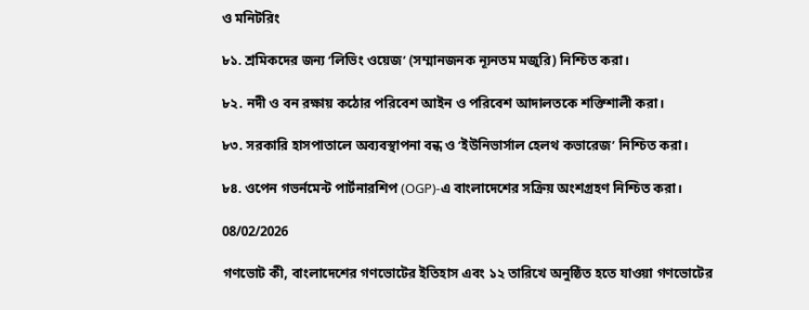ও মনিটরিং

৮১. শ্রমিকদের জন্য ‘লিভিং ওয়েজ’ (সম্মানজনক ন্যূনতম মজুরি) নিশ্চিত করা।

৮২. নদী ও বন রক্ষায় কঠোর পরিবেশ আইন ও পরিবেশ আদালতকে শক্তিশালী করা।

৮৩. সরকারি হাসপাতালে অব্যবস্থাপনা বন্ধ ও ‘ইউনিভার্সাল হেলথ কভারেজ’ নিশ্চিত করা।

৮৪. ওপেন গভর্নমেন্ট পার্টনারশিপ (OGP)-এ বাংলাদেশের সক্রিয় অংশগ্রহণ নিশ্চিত করা।

08/02/2026

গণভোট কী, বাংলাদেশের গণভোটের ইতিহাস এবং ১২ তারিখে অনুষ্ঠিত হতে যাওয়া গণভোটের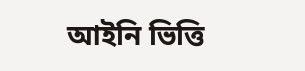আইনি ভিত্তি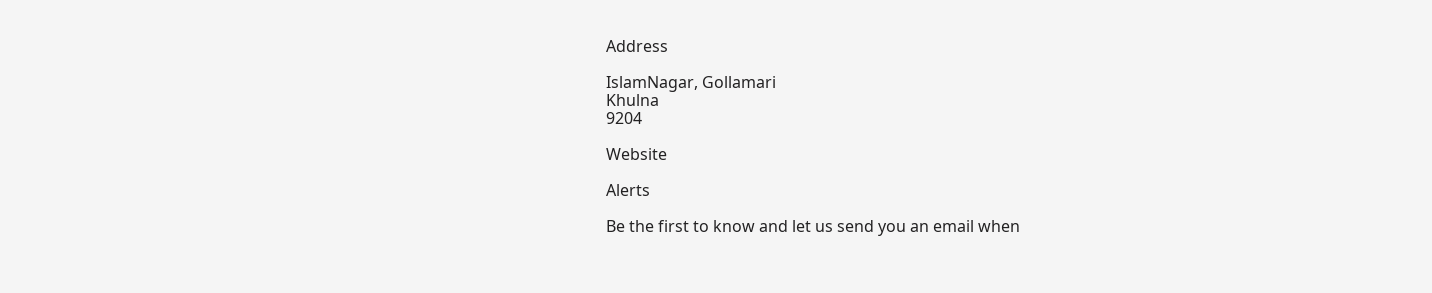Address

IslamNagar, Gollamari
Khulna
9204

Website

Alerts

Be the first to know and let us send you an email when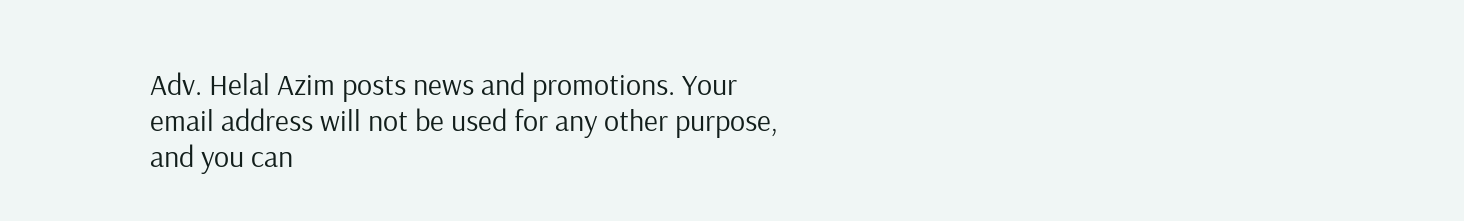Adv. Helal Azim posts news and promotions. Your email address will not be used for any other purpose, and you can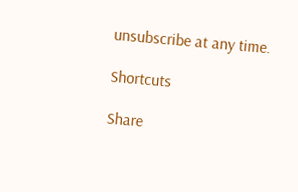unsubscribe at any time.

Shortcuts

Share